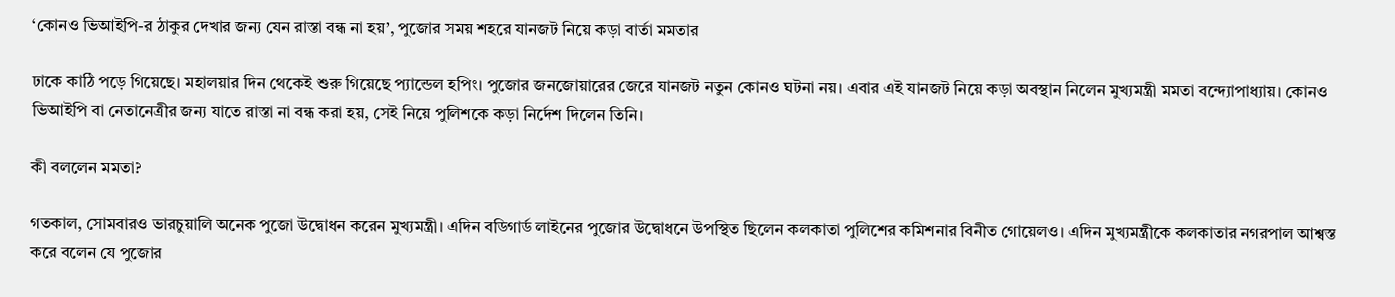‘কোনও ভিআইপি-র ঠাকুর দেখার জন্য যেন রাস্তা বন্ধ না হয়’, পুজোর সময় শহরে যানজট নিয়ে কড়া বার্তা মমতার

ঢাকে কাঠি পড়ে গিয়েছে। মহালয়ার দিন থেকেই শুরু গিয়েছে প্যান্ডেল হপিং। পুজোর জনজোয়ারের জেরে যানজট নতুন কোনও ঘটনা নয়। এবার এই যানজট নিয়ে কড়া অবস্থান নিলেন মুখ্যমন্ত্রী মমতা বন্দ্যোপাধ্যায়। কোনও ভিআইপি বা নেতানেত্রীর জন্য যাতে রাস্তা না বন্ধ করা হয়, সেই নিয়ে পুলিশকে কড়া নির্দেশ দিলেন তিনি।

কী বললেন মমতা?

গতকাল, সোমবারও ভারচুয়ালি অনেক পুজো উদ্বোধন করেন মুখ্যমন্ত্রী। এদিন বডিগার্ড লাইনের পুজোর উদ্বোধনে উপস্থিত ছিলেন কলকাতা পুলিশের কমিশনার বিনীত গোয়েলও। এদিন মুখ্যমন্ত্রীকে কলকাতার নগরপাল আশ্বস্ত করে বলেন যে পুজোর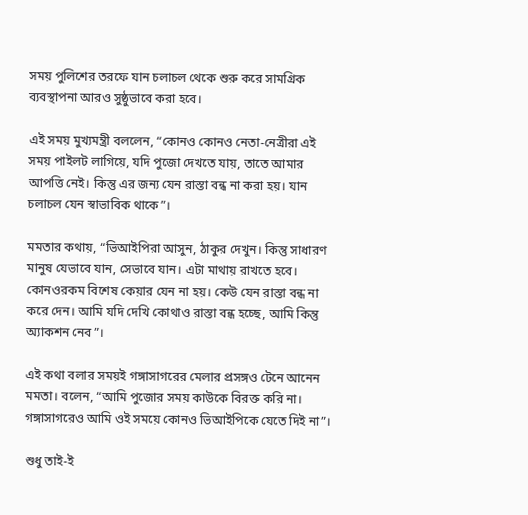সময় পুলিশের তরফে যান চলাচল থেকে শুরু করে সামগ্রিক ব্যবস্থাপনা আরও সুষ্ঠুভাবে করা হবে।

এই সময় মুখ্যমন্ত্রী বললেন, “কোনও কোনও নেতা-নেত্রীরা এই সময় পাইলট লাগিয়ে, যদি পুজো দেখতে যায়, তাতে আমার আপত্তি নেই। কিন্তু এর জন্য যেন রাস্তা বন্ধ না করা হয়। যান চলাচল যেন স্বাভাবিক থাকে”।

মমতার কথায়, “ভিআইপিরা আসুন, ঠাকুর দেখুন। কিন্তু সাধারণ মানুষ যেভাবে যান, সেভাবে যান। এটা মাথায় রাখতে হবে। কোনওরকম বিশেষ কেয়ার যেন না হয়। কেউ যেন রাস্তা বন্ধ না করে দেন। আমি যদি দেখি কোথাও রাস্তা বন্ধ হচ্ছে, আমি কিন্তু অ্যাকশন নেব”।

এই কথা বলার সময়ই গঙ্গাসাগরের মেলার প্রসঙ্গও টেনে আনেন মমতা। বলেন, “আমি পুজোর সময় কাউকে বিরক্ত করি না। গঙ্গাসাগরেও আমি ওই সময়ে কোনও ভিআইপিকে যেতে দিই না”।

শুধু তাই-ই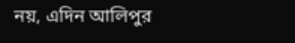নয়, এদিন আলিপুর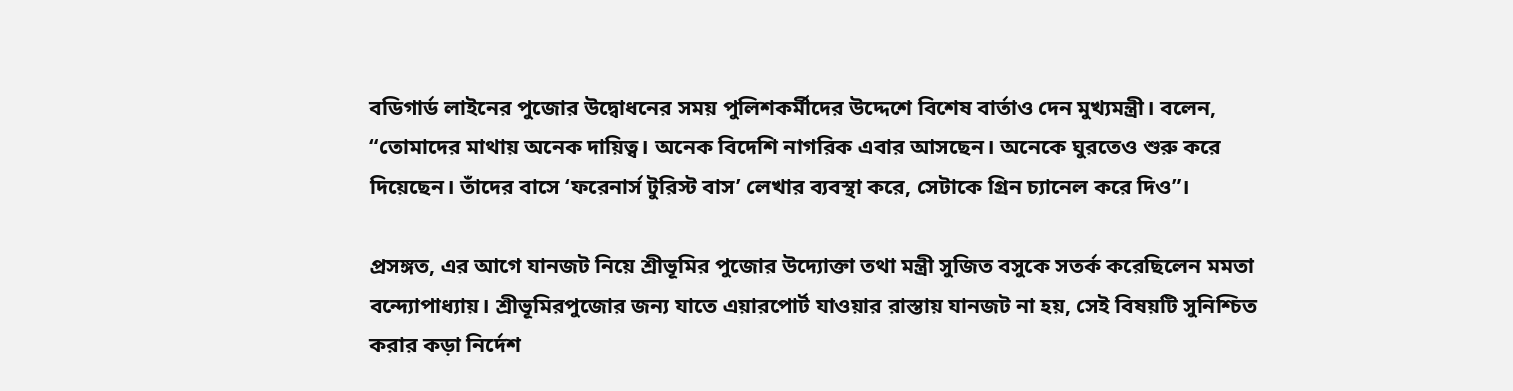বডিগার্ড লাইনের পুজোর উদ্বোধনের সময় পুলিশকর্মীদের উদ্দেশে বিশেষ বার্তাও দেন মুখ্যমন্ত্রী। বলেন, “তোমাদের মাথায় অনেক দায়িত্ব। অনেক বিদেশি নাগরিক এবার আসছেন। অনেকে ঘুরতেও শুরু করে দিয়েছেন। তাঁদের বাসে ‘ফরেনার্স টুরিস্ট বাস’ লেখার ব্যবস্থা করে, সেটাকে গ্রিন চ্যানেল করে দিও”।

প্রসঙ্গত, এর আগে যানজট নিয়ে শ্রীভূমির পুজোর উদ্যোক্তা তথা মন্ত্রী সুজিত বসুকে সতর্ক করেছিলেন মমতা বন্দ্যোপাধ্যায়। শ্রীভূমিরপুজোর জন্য যাতে এয়ারপোর্ট যাওয়ার রাস্তায় যানজট না হয়, সেই বিষয়টি সুনিশ্চিত করার কড়া নির্দেশ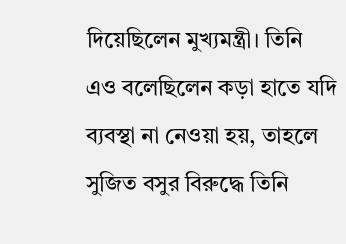দিয়েছিলেন মুখ্যমন্ত্রী। তিনি এও বলেছিলেন কড়া হাতে যদি ব্যবস্থা না নেওয়া হয়, তাহলে সুজিত বসুর বিরুদ্ধে তিনি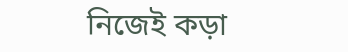নিজেই কড়া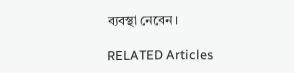ব্যবস্থা নেবেন।

RELATED Articles